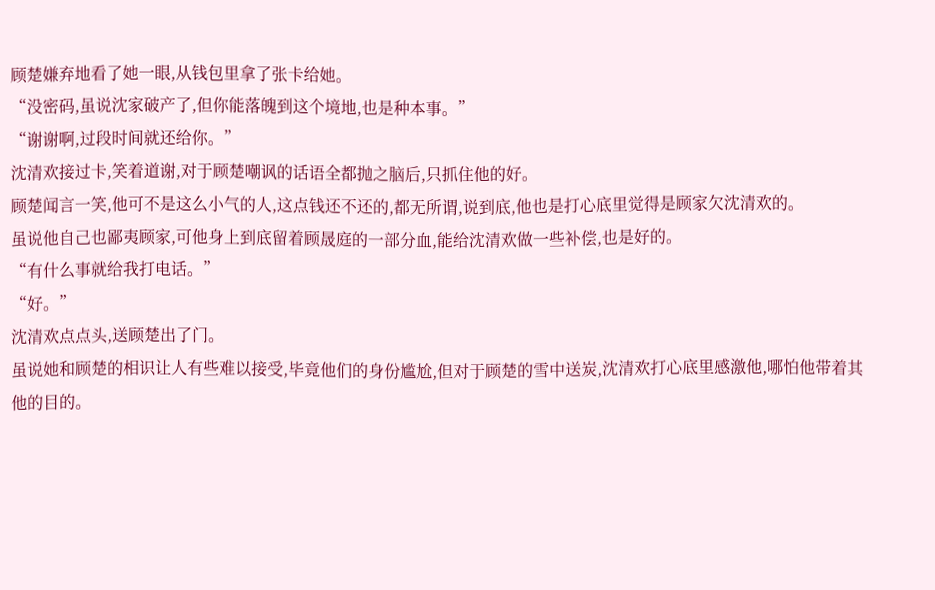顾楚嫌弃地看了她一眼,从钱包里拿了张卡给她。
“没密码,虽说沈家破产了,但你能落魄到这个境地,也是种本事。”
“谢谢啊,过段时间就还给你。”
沈清欢接过卡,笑着道谢,对于顾楚嘲讽的话语全都抛之脑后,只抓住他的好。
顾楚闻言一笑,他可不是这么小气的人,这点钱还不还的,都无所谓,说到底,他也是打心底里觉得是顾家欠沈清欢的。
虽说他自己也鄙夷顾家,可他身上到底留着顾晟庭的一部分血,能给沈清欢做一些补偿,也是好的。
“有什么事就给我打电话。”
“好。”
沈清欢点点头,送顾楚出了门。
虽说她和顾楚的相识让人有些难以接受,毕竟他们的身份尴尬,但对于顾楚的雪中送炭,沈清欢打心底里感激他,哪怕他带着其他的目的。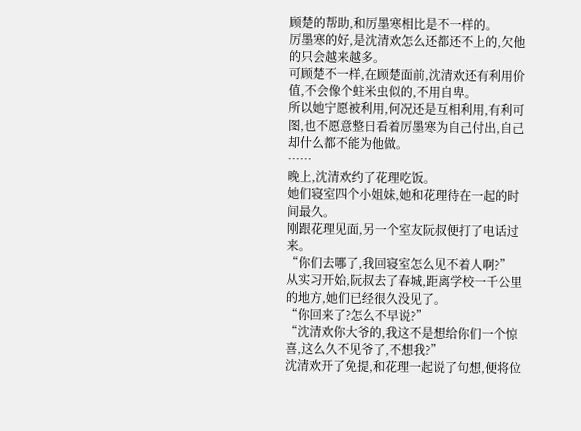顾楚的帮助,和厉墨寒相比是不一样的。
厉墨寒的好,是沈清欢怎么还都还不上的,欠他的只会越来越多。
可顾楚不一样,在顾楚面前,沈清欢还有利用价值,不会像个蛀米虫似的,不用自卑。
所以她宁愿被利用,何况还是互相利用,有利可图,也不愿意整日看着厉墨寒为自己付出,自己却什么都不能为他做。
……
晚上,沈清欢约了花理吃饭。
她们寝室四个小姐妹,她和花理待在一起的时间最久。
刚跟花理见面,另一个室友阮叔便打了电话过来。
“你们去哪了,我回寝室怎么见不着人啊?”
从实习开始,阮叔去了春城,距离学校一千公里的地方,她们已经很久没见了。
“你回来了?怎么不早说?”
“沈清欢你大爷的,我这不是想给你们一个惊喜,这么久不见爷了,不想我?”
沈清欢开了免提,和花理一起说了句想,便将位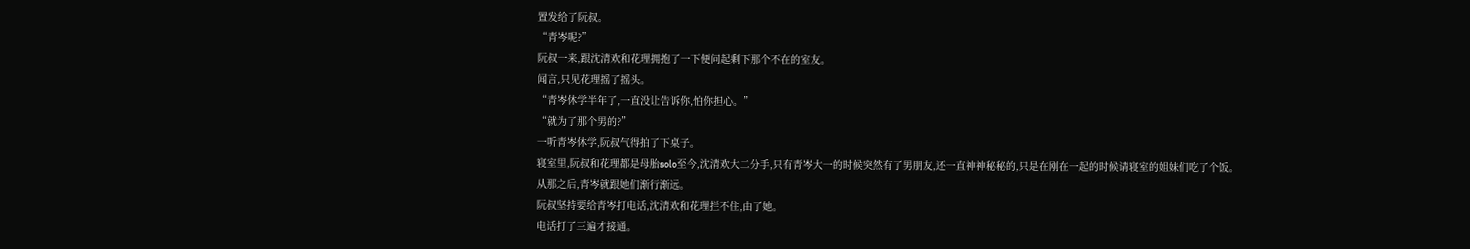置发给了阮叔。
“青岑呢?”
阮叔一来,跟沈清欢和花理拥抱了一下便问起剩下那个不在的室友。
闻言,只见花理摇了摇头。
“青岑休学半年了,一直没让告诉你,怕你担心。”
“就为了那个男的?”
一听青岑休学,阮叔气得拍了下桌子。
寝室里,阮叔和花理都是母胎solo至今,沈清欢大二分手,只有青岑大一的时候突然有了男朋友,还一直神神秘秘的,只是在刚在一起的时候请寝室的姐妹们吃了个饭。
从那之后,青岑就跟她们渐行渐远。
阮叔坚持要给青岑打电话,沈清欢和花理拦不住,由了她。
电话打了三遍才接通。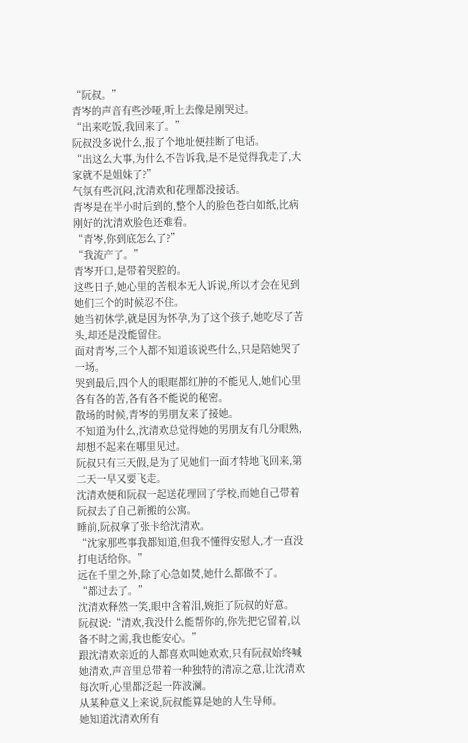“阮叔。”
青岑的声音有些沙哑,听上去像是刚哭过。
“出来吃饭,我回来了。”
阮叔没多说什么,报了个地址便挂断了电话。
“出这么大事,为什么不告诉我,是不是觉得我走了,大家就不是姐妹了?”
气氛有些沉闷,沈清欢和花理都没接话。
青岑是在半小时后到的,整个人的脸色苍白如纸,比病刚好的沈清欢脸色还难看。
“青岑,你到底怎么了?”
“我流产了。”
青岑开口,是带着哭腔的。
这些日子,她心里的苦根本无人诉说,所以才会在见到她们三个的时候忍不住。
她当初休学,就是因为怀孕,为了这个孩子,她吃尽了苦头,却还是没能留住。
面对青岑,三个人都不知道该说些什么,只是陪她哭了一场。
哭到最后,四个人的眼眶都红肿的不能见人,她们心里各有各的苦,各有各不能说的秘密。
散场的时候,青岑的男朋友来了接她。
不知道为什么,沈清欢总觉得她的男朋友有几分眼熟,却想不起来在哪里见过。
阮叔只有三天假,是为了见她们一面才特地飞回来,第二天一早又要飞走。
沈清欢便和阮叔一起送花理回了学校,而她自己带着阮叔去了自己新搬的公寓。
睡前,阮叔拿了张卡给沈清欢。
“沈家那些事我都知道,但我不懂得安慰人,才一直没打电话给你。”
远在千里之外,除了心急如焚,她什么都做不了。
“都过去了。”
沈清欢释然一笑,眼中含着泪,婉拒了阮叔的好意。
阮叔说:“清欢,我没什么能帮你的,你先把它留着,以备不时之需,我也能安心。”
跟沈清欢亲近的人都喜欢叫她欢欢,只有阮叔始终喊她清欢,声音里总带着一种独特的清凉之意,让沈清欢每次听,心里都泛起一阵波澜。
从某种意义上来说,阮叔能算是她的人生导师。
她知道沈清欢所有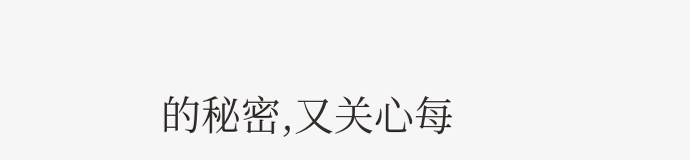的秘密,又关心每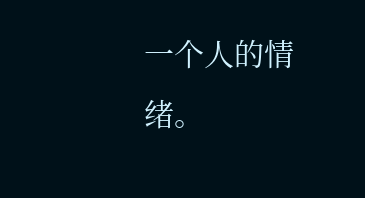一个人的情绪。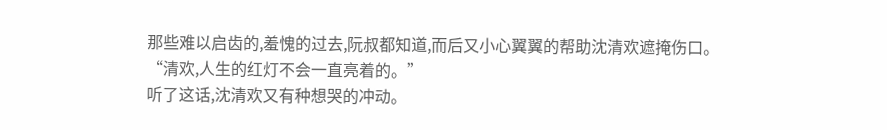那些难以启齿的,羞愧的过去,阮叔都知道,而后又小心翼翼的帮助沈清欢遮掩伤口。
“清欢,人生的红灯不会一直亮着的。”
听了这话,沈清欢又有种想哭的冲动。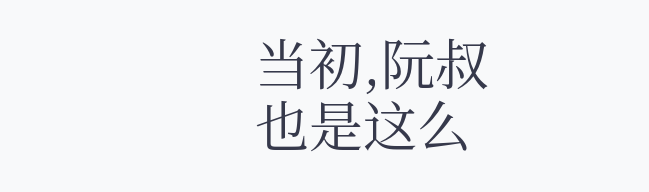当初,阮叔也是这么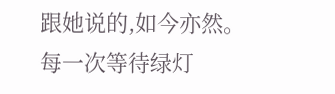跟她说的,如今亦然。
每一次等待绿灯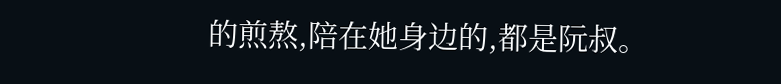的煎熬,陪在她身边的,都是阮叔。